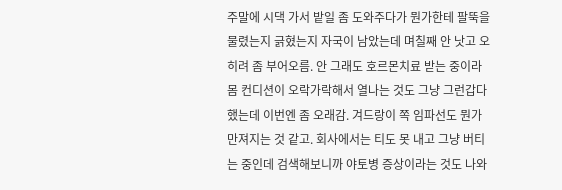주말에 시댁 가서 밭일 좀 도와주다가 뭔가한테 팔뚝을 물렸는지 긁혔는지 자국이 남았는데 며칠째 안 낫고 오히려 좀 부어오름. 안 그래도 호르몬치료 받는 중이라 몸 컨디션이 오락가락해서 열나는 것도 그냥 그런갑다 했는데 이번엔 좀 오래감. 겨드랑이 쪽 임파선도 뭔가 만져지는 것 같고. 회사에서는 티도 못 내고 그냥 버티는 중인데 검색해보니까 야토병 증상이라는 것도 나와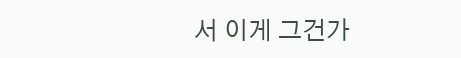서 이게 그건가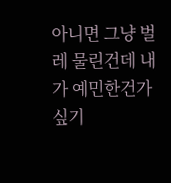아니면 그냥 벌레 물린건데 내가 예민한건가 싶기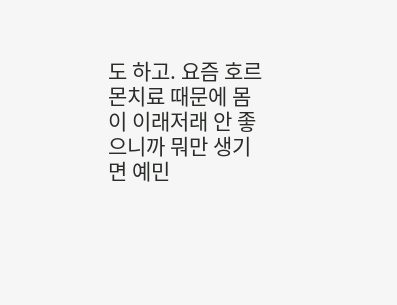도 하고. 요즘 호르몬치료 때문에 몸이 이래저래 안 좋으니까 뭐만 생기면 예민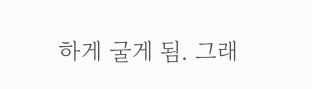하게 굴게 됨. 그래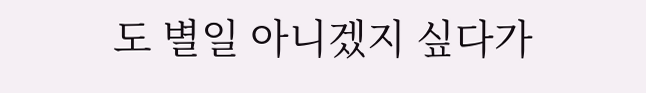도 별일 아니겠지 싶다가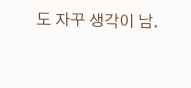도 자꾸 생각이 남.